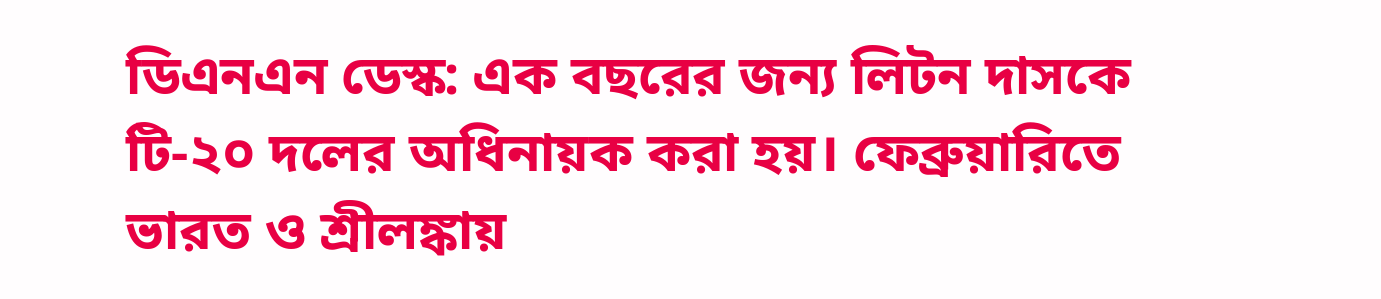ডিএনএন ডেস্ক: এক বছরের জন্য লিটন দাসকে টি-২০ দলের অধিনায়ক করা হয়। ফেব্রুয়ারিতে ভারত ও শ্রীলঙ্কায়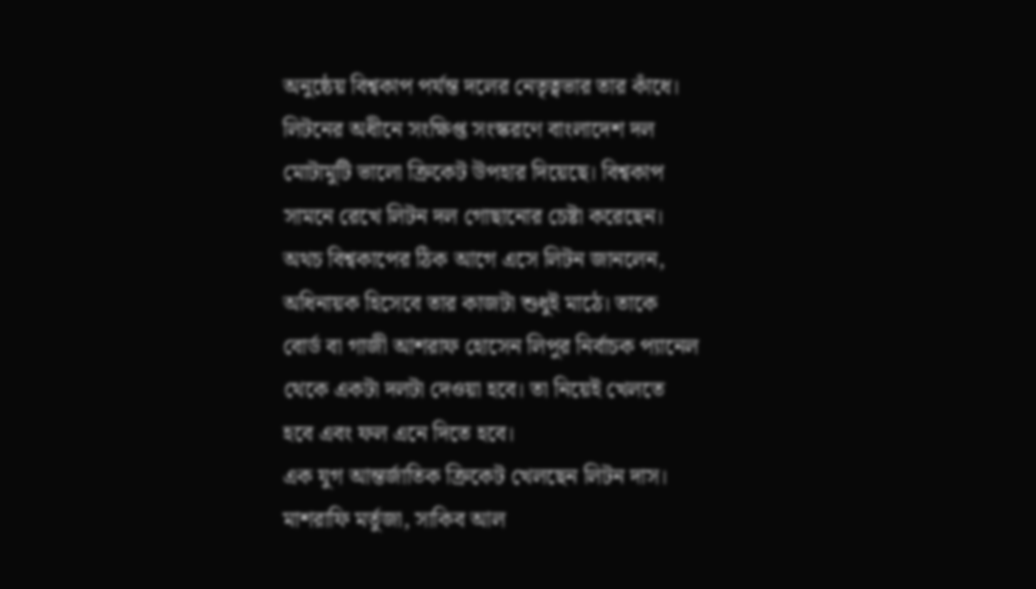অনুষ্ঠেয় বিশ্বকাপ পর্যন্ত দলের নেতৃত্বভার তার কাঁধে। লিটনের অধীনে সংক্ষিপ্ত সংস্করণে বাংলাদেশ দল মোটামুটি ভালো ক্রিকেট উপহার দিয়েছে। বিশ্বকাপ সামনে রেখে লিটন দল গোছানোর চেষ্টা করেছেন। অথচ বিশ্বকাপের ঠিক আগে এসে লিটন জানলেন, অধিনায়ক হিসেবে তার কাজটা শুধুই মাঠে। তাকে বোর্ড বা গাজী আশরাফ হোসেন লিপুর নির্বাচক প্যানেল থেকে একটা দলটা দেওয়া হবে। তা নিয়েই খেলতে হবে এবং ফল এনে দিতে হবে।
এক যুগ আন্তর্জাতিক ক্রিকেট খেলছেন লিটন দাস। মাশরাফি মর্তুজা, সাকিব আল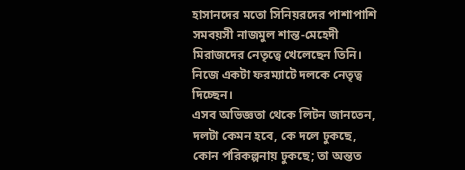হাসানদের মতো সিনিয়রদের পাশাপাশি সমবয়সী নাজমুল শান্ত-মেহেদী মিরাজদের নেতৃত্বে খেলেছেন তিনি। নিজে একটা ফরম্যাটে দলকে নেতৃত্ব দিচ্ছেন।
এসব অভিজ্ঞতা থেকে লিটন জানতেন, দলটা কেমন হবে, কে দলে ঢুকছে, কোন পরিকল্পনায় ঢুকছে; তা অন্তত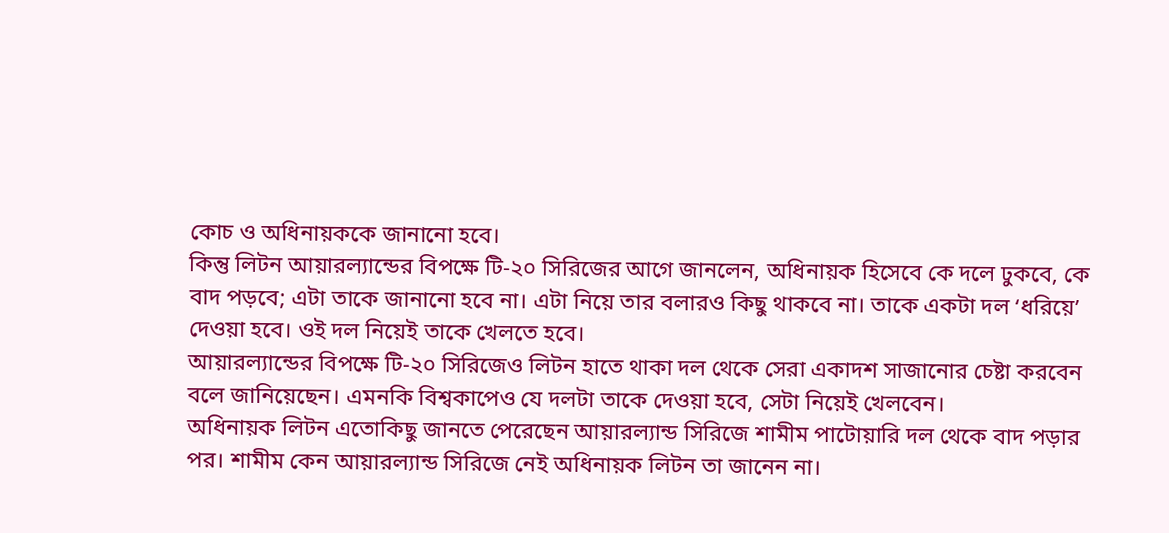কোচ ও অধিনায়ককে জানানো হবে।
কিন্তু লিটন আয়ারল্যান্ডের বিপক্ষে টি-২০ সিরিজের আগে জানলেন, অধিনায়ক হিসেবে কে দলে ঢুকবে, কে বাদ পড়বে; এটা তাকে জানানো হবে না। এটা নিয়ে তার বলারও কিছু থাকবে না। তাকে একটা দল ‘ধরিয়ে’ দেওয়া হবে। ওই দল নিয়েই তাকে খেলতে হবে।
আয়ারল্যান্ডের বিপক্ষে টি-২০ সিরিজেও লিটন হাতে থাকা দল থেকে সেরা একাদশ সাজানোর চেষ্টা করবেন বলে জানিয়েছেন। এমনকি বিশ্বকাপেও যে দলটা তাকে দেওয়া হবে, সেটা নিয়েই খেলবেন।
অধিনায়ক লিটন এতোকিছু জানতে পেরেছেন আয়ারল্যান্ড সিরিজে শামীম পাটোয়ারি দল থেকে বাদ পড়ার পর। শামীম কেন আয়ারল্যান্ড সিরিজে নেই অধিনায়ক লিটন তা জানেন না।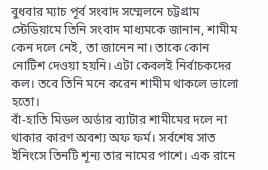বুধবার ম্যাচ পূর্ব সংবাদ সম্মেলনে চট্টগ্রাম স্টেডিয়ামে তিনি সংবাদ মাধ্যমকে জানান, শামীম কেন দলে নেই, তা জানেন না। তাকে কোন নোটিশ দেওয়া হয়নি। এটা কেবলই নির্বাচকদের কল। তবে তিনি মনে করেন শামীম থাকলে ভালো হতো।
বাঁ-হাতি মিডল অর্ডার ব্যাটার শামীমের দলে না থাকার কারণ অবশ্য অফ ফর্ম। সর্বশেষ সাত ইনিংসে তিনটি শূন্য তার নামের পাশে। এক রানে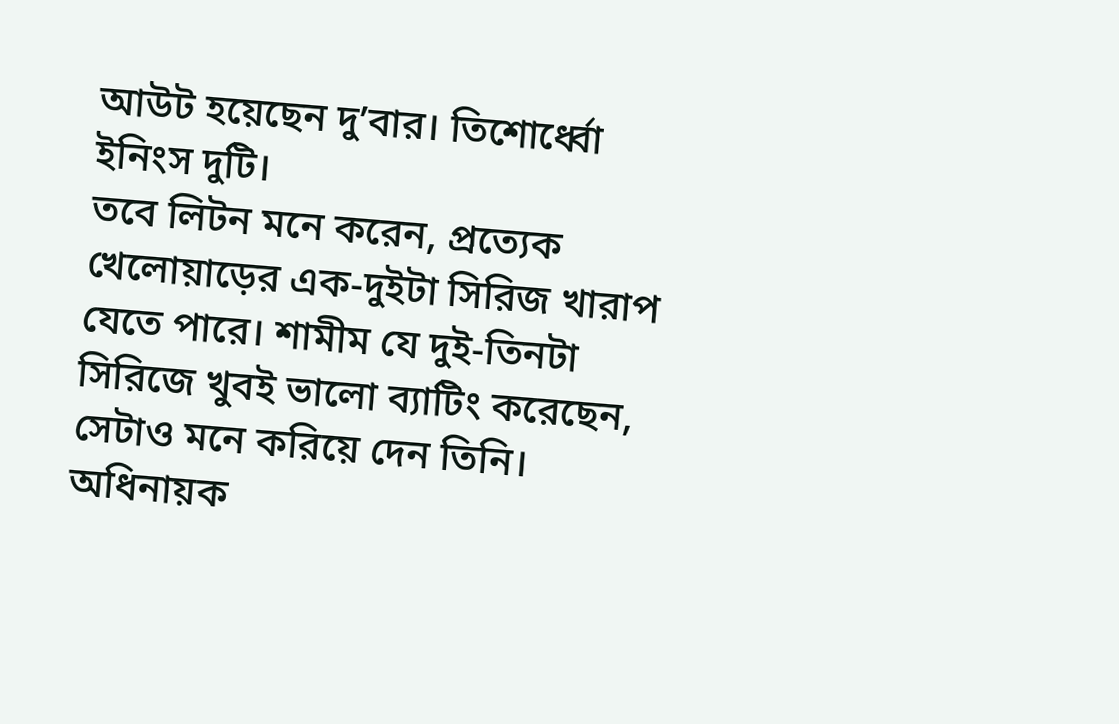আউট হয়েছেন দু’বার। তিশোর্ধ্বো ইনিংস দুটি।
তবে লিটন মনে করেন, প্রত্যেক খেলোয়াড়ের এক-দুইটা সিরিজ খারাপ যেতে পারে। শামীম যে দুই-তিনটা সিরিজে খুবই ভালো ব্যাটিং করেছেন, সেটাও মনে করিয়ে দেন তিনি। অধিনায়ক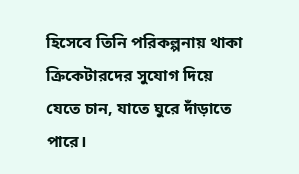হিসেবে তিনি পরিকল্পনায় থাকা ক্রিকেটারদের সুযোগ দিয়ে যেতে চান, যাতে ঘুরে দাঁড়াতে পারে।